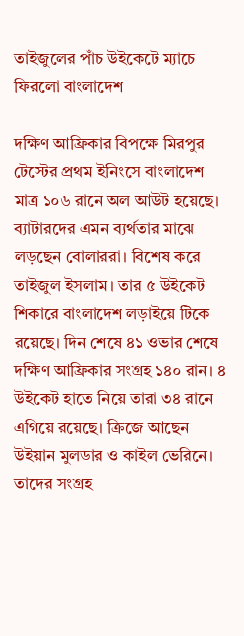তাইজুলের পাঁচ উইকেটে ম্যাচে ফিরলো বাংলাদেশ

দক্ষিণ আফ্রিকার বিপক্ষে মিরপুর টেস্টের প্রথম ইনিংসে বাংলাদেশ মাত্র ১০৬ রানে অল আউট হয়েছে। ব্যাটারদের এমন ব্যর্থতার মাঝে লড়ছেন বোলাররা। বিশেষ করে তাইজুল ইসলাম। তার ৫ উইকেট শিকারে বাংলাদেশ লড়াইয়ে টিকে রয়েছে। দিন শেষে ৪১ ওভার শেষে দক্ষিণ আফ্রিকার সংগ্রহ ১৪০ রান। ৪ উইকেট হাতে নিয়ে তারা ৩৪ রানে এগিয়ে রয়েছে। ক্রিজে আছেন উইয়ান মুলডার ও কাইল ভেরিনে। তাদের সংগ্রহ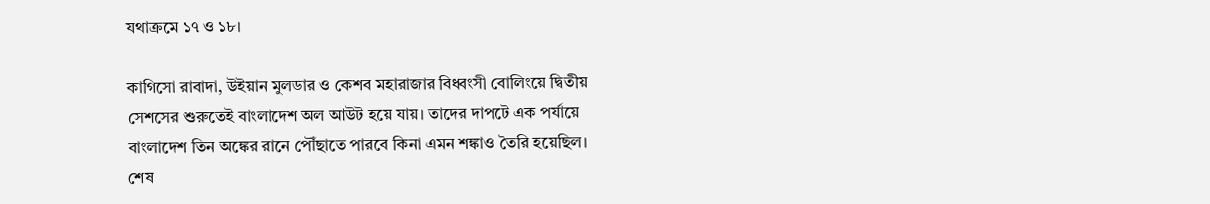যথাক্রমে ১৭ ও ১৮।

কাগিসো রাবাদা, উইয়ান মুলডার ও কেশব মহারাজার বিধ্বংসী বোলিংয়ে দ্বিতীয় সেশসের শুরুতেই বাংলাদেশ অল আউট হয়ে যায়। তাদের দাপটে এক পর্যায়ে বাংলাদেশ তিন অঙ্কের রানে পৌঁছাতে পারবে কিনা এমন শঙ্কাও তৈরি হয়েছিল। শেষ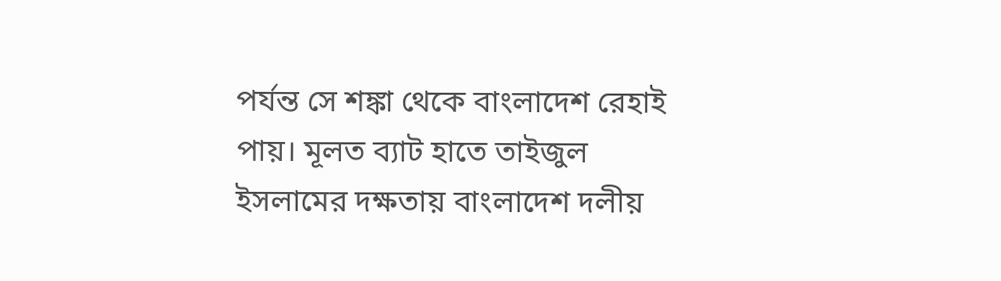পর্যন্ত সে শঙ্কা থেকে বাংলাদেশ রেহাই পায়। মূলত ব্যাট হাতে তাইজুল ইসলামের দক্ষতায় বাংলাদেশ দলীয়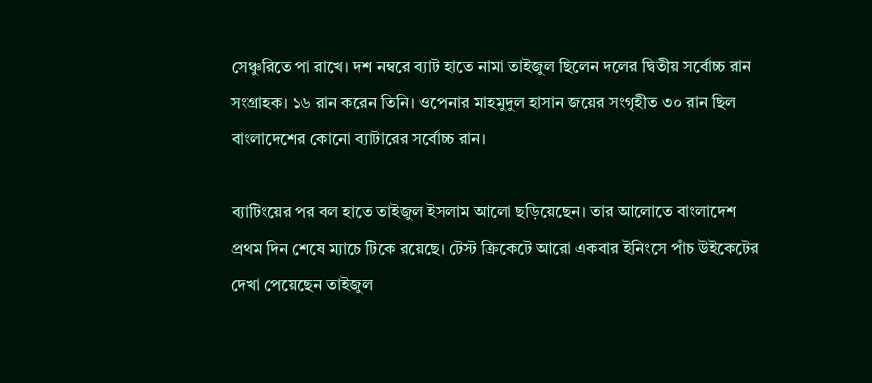সেঞ্চুরিতে পা রাখে। দশ নম্বরে ব্যাট হাতে নামা তাইজুল ছিলেন দলের দ্বিতীয় সর্বোচ্চ রান সংগ্রাহক। ১৬ রান করেন তিনি। ওপেনার মাহমুদুল হাসান জয়ের সংগৃহীত ৩০ রান ছিল বাংলাদেশের কোনো ব্যাটারের সর্বোচ্চ রান।

ব্যাটিংয়ের পর বল হাতে তাইজুল ইসলাম আলো ছড়িয়েছেন। তার আলোতে বাংলাদেশ প্রথম দিন শেষে ম্যাচে টিকে রয়েছে। টেস্ট ক্রিকেটে আরো একবার ইনিংসে পাঁচ উইকেটের দেখা পেয়েছেন তাইজুল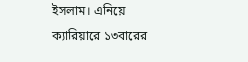ইসলাম। এনিয়ে ক্যারিয়ারে ১৩বারের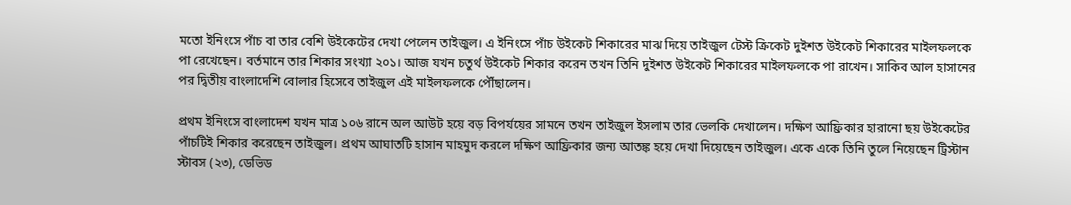মতো ইনিংসে পাঁচ বা তার বেশি উইকেটের দেখা পেলেন তাইজুল। এ ইনিংসে পাঁচ উইকেট শিকারের মাঝ দিয়ে তাইজুল টেস্ট ক্রিকেট দুইশত উইকেট শিকারের মাইলফলকে পা রেখেছেন। বর্তমানে তার শিকার সংখ্যা ২০১। আজ যখন চতুর্থ উইকেট শিকার করেন তখন তিনি দুইশত উইকেট শিকারের মাইলফলকে পা রাখেন। সাকিব আল হাসানের পর দ্বিতীয় বাংলাদেশি বোলার হিসেবে তাইজুল এই মাইলফলকে পৌঁছালেন।

প্রথম ইনিংসে বাংলাদেশ যখন মাত্র ১০৬ রানে অল আউট হয়ে বড় বিপর্যয়ের সামনে তখন তাইজুল ইসলাম তার ভেলকি দেখালেন। দক্ষিণ আফ্রিকার হারানো ছয় উইকেটের পাঁচটিই শিকার করেছেন তাইজুল। প্রথম আঘাতটি হাসান মাহমুদ করলে দক্ষিণ আফ্রিকার জন্য আতঙ্ক হয়ে দেখা দিয়েছেন তাইজুল। একে একে তিনি তুলে নিয়েছেন ট্রিস্টান স্টাবস (২৩), ডেভিড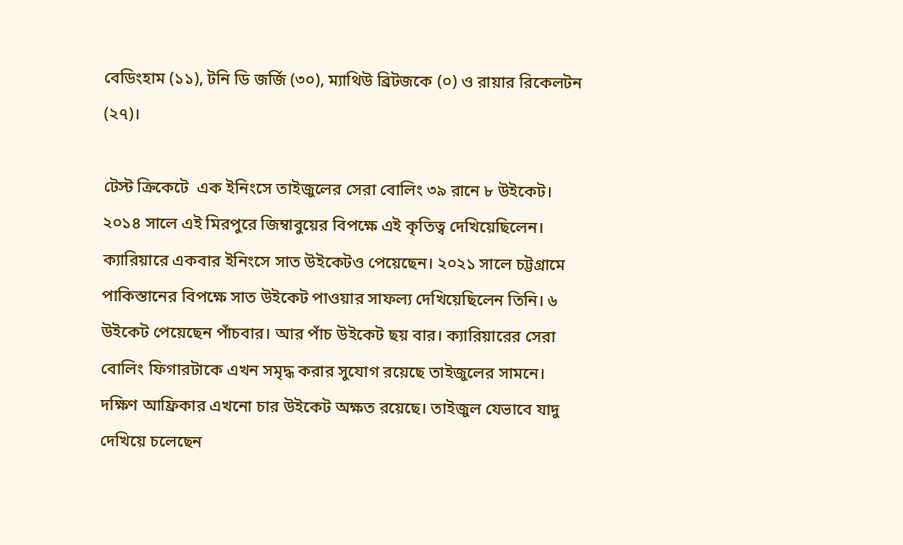বেডিংহাম (১১), টনি ডি জর্জি (৩০), ম্যাথিউ ব্রিটজকে (০) ও রায়ার রিকেলটন (২৭)।

টেস্ট ক্রিকেটে  এক ইনিংসে তাইজুলের সেরা বোলিং ৩৯ রানে ৮ উইকেট। ২০১৪ সালে এই মিরপুরে জিম্বাবুয়ের বিপক্ষে এই কৃতিত্ব দেখিয়েছিলেন। ক্যারিয়ারে একবার ইনিংসে সাত উইকেটও পেয়েছেন। ২০২১ সালে চট্টগ্রামে পাকিস্তানের বিপক্ষে সাত উইকেট পাওয়ার সাফল্য দেখিয়েছিলেন তিনি। ৬ উইকেট পেয়েছেন পাঁচবার। আর পাঁচ উইকেট ছয় বার। ক্যারিয়ারের সেরা বোলিং ফিগারটাকে এখন সমৃদ্ধ করার সুযোগ রয়েছে তাইজুলের সামনে। দক্ষিণ আফ্রিকার এখনো চার উইকেট অক্ষত রয়েছে। তাইজুল যেভাবে যাদু দেখিয়ে চলেছেন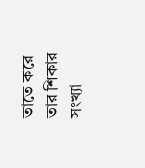তাতে করে তার শিকার সংখ্যা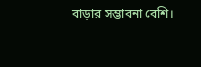বাড়ার সম্ভাবনা বেশি।